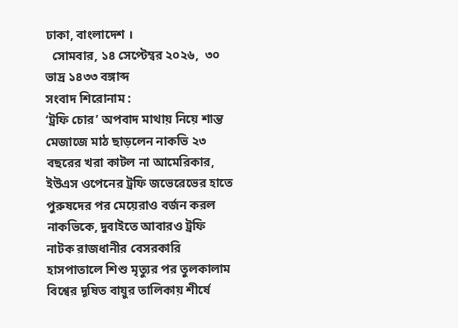ঢাকা, বাংলাদেশ ।
  সোমবার, ১৪ সেপ্টেম্বর ২০২৬,  ৩০ ভাদ্র ১৪৩৩ বঙ্গাব্দ
সংবাদ শিরোনাম :
‘ট্রফি চোর’ অপবাদ মাথায় নিয়ে শান্ত মেজাজে মাঠ ছাড়লেন নাকভি ২৩ বছরের খরা কাটল না আমেরিকার, ইউএস ওপেনের ট্রফি জভেরেভের হাতে পুরুষদের পর মেয়েরাও বর্জন করল নাকভিকে, দুবাইতে আবারও ট্রফি নাটক রাজধানীর বেসরকারি হাসপাতালে শিশু মৃত্যুর পর তুলকালাম বিশ্বের দূষিত বায়ুর তালিকায় শীর্ষে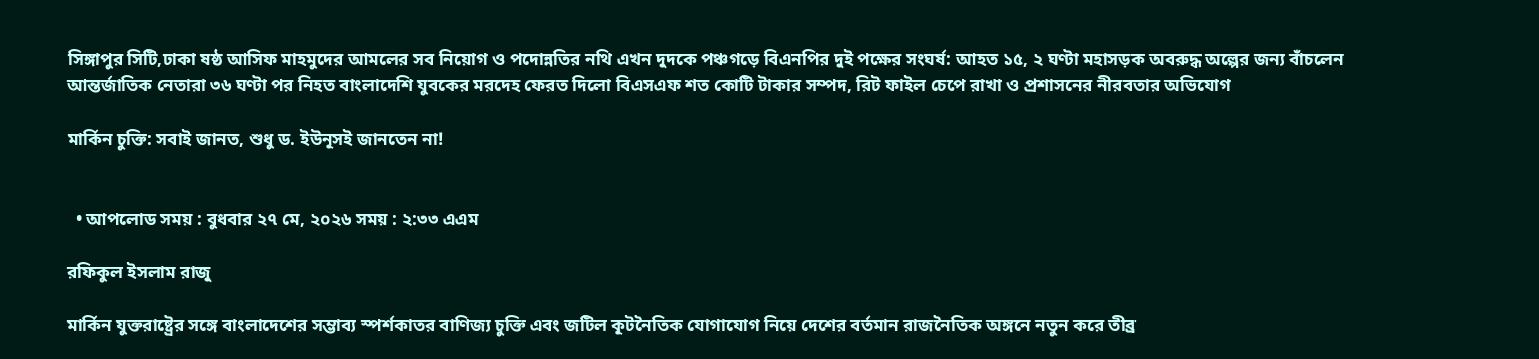সিঙ্গাপুর সিটি,ঢাকা ষষ্ঠ আসিফ মাহমুদের আমলের সব নিয়োগ ও পদোন্নতির নথি এখন দুদকে পঞ্চগড়ে বিএনপির দুই পক্ষের সংঘর্ষ: আহত ১৫, ২ ঘণ্টা মহাসড়ক অবরুদ্ধ অল্পের জন্য বাঁচলেন আন্তর্জাতিক নেতারা ৩৬ ঘণ্টা পর নিহত বাংলাদেশি যুবকের মরদেহ ফেরত দিলো বিএসএফ শত কোটি টাকার সম্পদ, রিট ফাইল চেপে রাখা ও প্রশাসনের নীরবতার অভিযোগ

মার্কিন চুক্তি: সবাই জানত, শুধু ড. ইউনূসই জানতেন না!


  • আপলোড সময় : বুধবার ২৭ মে, ২০২৬ সময় : ২:৩৩ এএম

রফিকুল ইসলাম রাজু

মার্কিন যুক্তরাষ্ট্রের সঙ্গে বাংলাদেশের সম্ভাব্য স্পর্শকাতর বাণিজ্য চুক্তি এবং জটিল কূটনৈতিক যোগাযোগ নিয়ে দেশের বর্তমান রাজনৈতিক অঙ্গনে নতুন করে তীব্র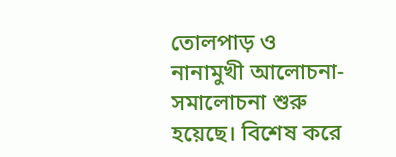তোলপাড় ও নানামুখী আলোচনা-সমালোচনা শুরু হয়েছে। বিশেষ করে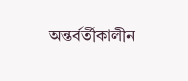অন্তর্বর্তীকালীন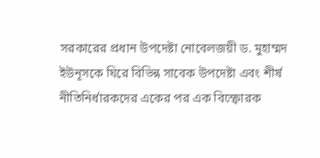সরকারের প্রধান উপদেষ্টা নোবেলজয়ী ড. মুহাম্মদ ইউনূসকে ঘিরে বিভিন্ন সাবেক উপদেষ্টা এবং শীর্ষ নীতিনির্ধারকদের একের পর এক বিস্ফোরক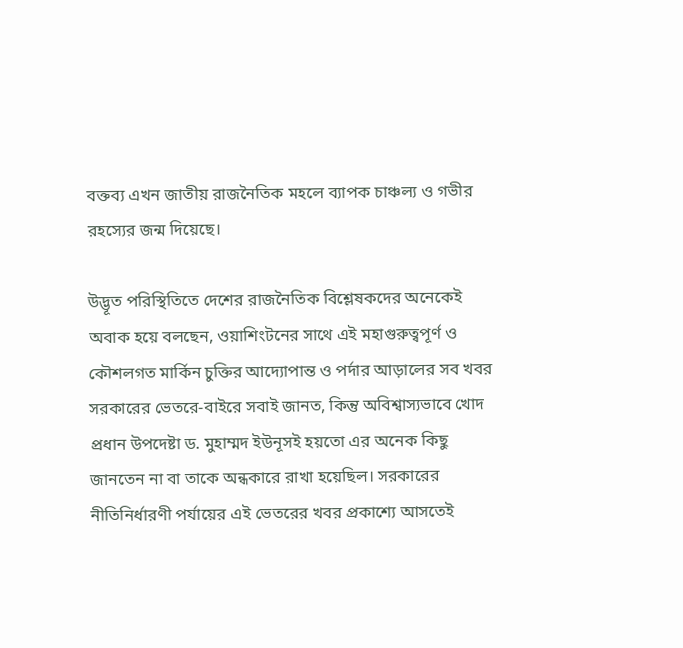বক্তব্য এখন জাতীয় রাজনৈতিক মহলে ব্যাপক চাঞ্চল্য ও গভীর রহস্যের জন্ম দিয়েছে।

উদ্ভূত পরিস্থিতিতে দেশের রাজনৈতিক বিশ্লেষকদের অনেকেই অবাক হয়ে বলছেন, ওয়াশিংটনের সাথে এই মহাগুরুত্বপূর্ণ ও কৌশলগত মার্কিন চুক্তির আদ্যোপান্ত ও পর্দার আড়ালের সব খবর সরকারের ভেতরে-বাইরে সবাই জানত, কিন্তু অবিশ্বাস্যভাবে খোদ প্রধান উপদেষ্টা ড. মুহাম্মদ ইউনূসই হয়তো এর অনেক কিছু জানতেন না বা তাকে অন্ধকারে রাখা হয়েছিল। সরকারের নীতিনির্ধারণী পর্যায়ের এই ভেতরের খবর প্রকাশ্যে আসতেই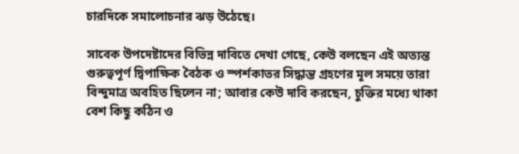চারদিকে সমালোচনার ঝড় উঠেছে।

সাবেক উপদেষ্টাদের বিভিন্ন দাবিতে দেখা গেছে, কেউ বলছেন এই অত্যন্ত গুরুত্বপূর্ণ দ্বিপাক্ষিক বৈঠক ও স্পর্শকাতর সিদ্ধান্ত গ্রহণের মূল সময়ে তারা বিন্দুমাত্র অবহিত ছিলেন না; আবার কেউ দাবি করছেন, চুক্তির মধ্যে থাকা বেশ কিছু কঠিন ও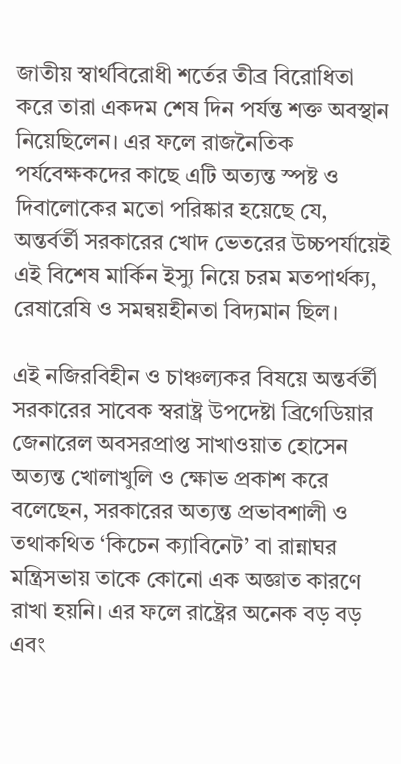জাতীয় স্বার্থবিরোধী শর্তের তীব্র বিরোধিতা করে তারা একদম শেষ দিন পর্যন্ত শক্ত অবস্থান নিয়েছিলেন। এর ফলে রাজনৈতিক পর্যবেক্ষকদের কাছে এটি অত্যন্ত স্পষ্ট ও দিবালোকের মতো পরিষ্কার হয়েছে যে, অন্তর্বর্তী সরকারের খোদ ভেতরের উচ্চপর্যায়েই এই বিশেষ মার্কিন ইস্যু নিয়ে চরম মতপার্থক্য, রেষারেষি ও সমন্বয়হীনতা বিদ্যমান ছিল।

এই নজিরবিহীন ও চাঞ্চল্যকর বিষয়ে অন্তর্বর্তী সরকারের সাবেক স্বরাষ্ট্র উপদেষ্টা ব্রিগেডিয়ার জেনারেল অবসরপ্রাপ্ত সাখাওয়াত হোসেন অত্যন্ত খোলাখুলি ও ক্ষোভ প্রকাশ করে বলেছেন, সরকারের অত্যন্ত প্রভাবশালী ও তথাকথিত ‘কিচেন ক্যাবিনেট’ বা রান্নাঘর মন্ত্রিসভায় তাকে কোনো এক অজ্ঞাত কারণে রাখা হয়নি। এর ফলে রাষ্ট্রের অনেক বড় বড় এবং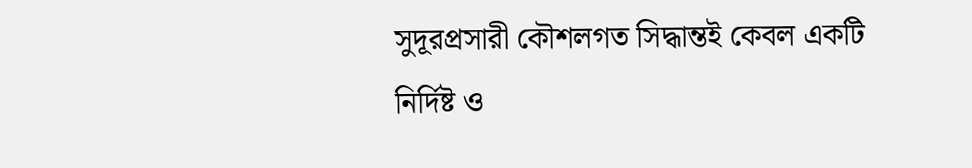সুদূরপ্রসারী কৌশলগত সিদ্ধান্তই কেবল একটি নির্দিষ্ট ও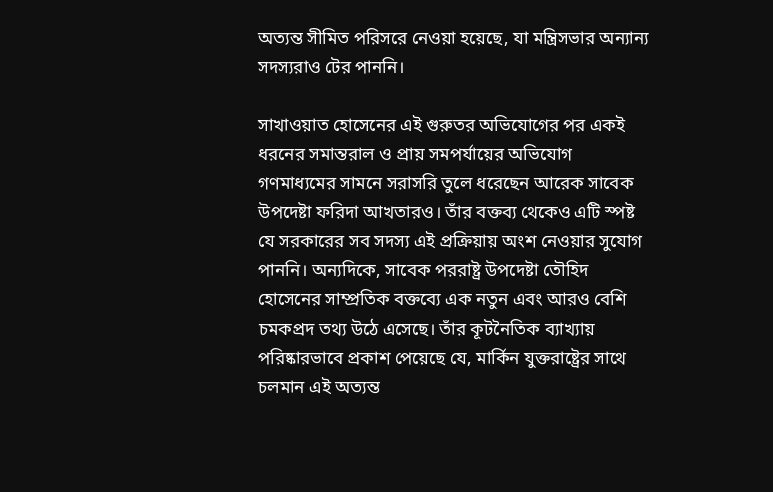অত্যন্ত সীমিত পরিসরে নেওয়া হয়েছে, যা মন্ত্রিসভার অন্যান্য সদস্যরাও টের পাননি।

সাখাওয়াত হোসেনের এই গুরুতর অভিযোগের পর একই ধরনের সমান্তরাল ও প্রায় সমপর্যায়ের অভিযোগ গণমাধ্যমের সামনে সরাসরি তুলে ধরেছেন আরেক সাবেক উপদেষ্টা ফরিদা আখতারও। তাঁর বক্তব্য থেকেও এটি স্পষ্ট যে সরকারের সব সদস্য এই প্রক্রিয়ায় অংশ নেওয়ার সুযোগ পাননি। অন্যদিকে, সাবেক পররাষ্ট্র উপদেষ্টা তৌহিদ হোসেনের সাম্প্রতিক বক্তব্যে এক নতুন এবং আরও বেশি চমকপ্রদ তথ্য উঠে এসেছে। তাঁর কূটনৈতিক ব্যাখ্যায় পরিষ্কারভাবে প্রকাশ পেয়েছে যে, মার্কিন যুক্তরাষ্ট্রের সাথে চলমান এই অত্যন্ত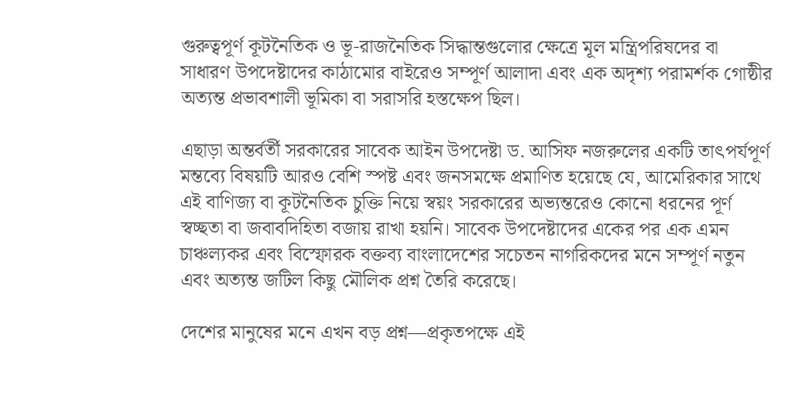গুরুত্বপূর্ণ কূটনৈতিক ও ভূ-রাজনৈতিক সিদ্ধান্তগুলোর ক্ষেত্রে মূল মন্ত্রিপরিষদের বা সাধারণ উপদেষ্টাদের কাঠামোর বাইরেও সম্পূর্ণ আলাদা এবং এক অদৃশ্য পরামর্শক গোষ্ঠীর অত্যন্ত প্রভাবশালী ভূমিকা বা সরাসরি হস্তক্ষেপ ছিল।

এছাড়া অন্তর্বর্তী সরকারের সাবেক আইন উপদেষ্টা ড. আসিফ নজরুলের একটি তাৎপর্যপূর্ণ মন্তব্যে বিষয়টি আরও বেশি স্পষ্ট এবং জনসমক্ষে প্রমাণিত হয়েছে যে, আমেরিকার সাথে এই বাণিজ্য বা কূটনৈতিক চুক্তি নিয়ে স্বয়ং সরকারের অভ্যন্তরেও কোনো ধরনের পূর্ণ স্বচ্ছতা বা জবাবদিহিতা বজায় রাখা হয়নি। সাবেক উপদেষ্টাদের একের পর এক এমন চাঞ্চল্যকর এবং বিস্ফোরক বক্তব্য বাংলাদেশের সচেতন নাগরিকদের মনে সম্পূর্ণ নতুন এবং অত্যন্ত জটিল কিছু মৌলিক প্রশ্ন তৈরি করেছে।

দেশের মানুষের মনে এখন বড় প্রশ্ন—প্রকৃতপক্ষে এই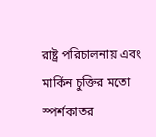রাষ্ট্র পরিচালনায় এবং মার্কিন চুক্তির মতো স্পর্শকাতর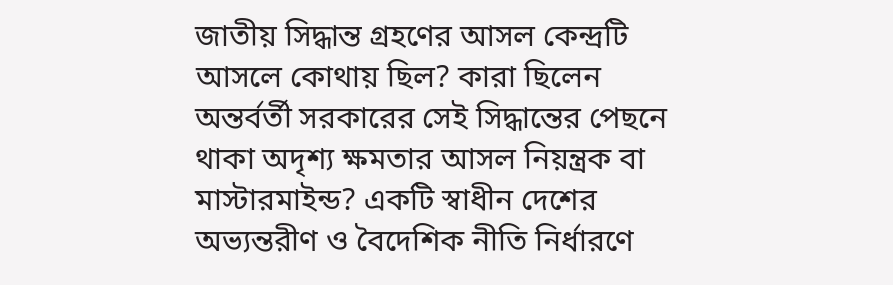জাতীয় সিদ্ধান্ত গ্রহণের আসল কেন্দ্রটি আসলে কোথায় ছিল? কারা ছিলেন অন্তর্বর্তী সরকারের সেই সিদ্ধান্তের পেছনে থাকা অদৃশ্য ক্ষমতার আসল নিয়ন্ত্রক বা মাস্টারমাইন্ড? একটি স্বাধীন দেশের অভ্যন্তরীণ ও বৈদেশিক নীতি নির্ধারণে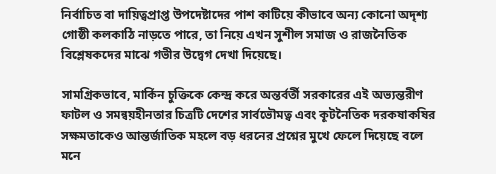নির্বাচিত বা দায়িত্বপ্রাপ্ত উপদেষ্টাদের পাশ কাটিয়ে কীভাবে অন্য কোনো অদৃশ্য গোষ্ঠী কলকাঠি নাড়তে পারে, তা নিয়ে এখন সুশীল সমাজ ও রাজনৈতিক বিশ্লেষকদের মাঝে গভীর উদ্বেগ দেখা দিয়েছে।

সামগ্রিকভাবে, মার্কিন চুক্তিকে কেন্দ্র করে অন্তর্বর্তী সরকারের এই অভ্যন্তরীণ ফাটল ও সমন্বয়হীনতার চিত্রটি দেশের সার্বভৌমত্ব এবং কূটনৈতিক দরকষাকষির সক্ষমতাকেও আন্তর্জাতিক মহলে বড় ধরনের প্রশ্নের মুখে ফেলে দিয়েছে বলে মনে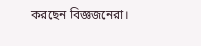করছেন বিজ্ঞজনেরা।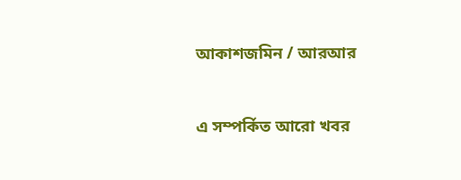আকাশজমিন / আরআর


এ সম্পর্কিত আরো খবর